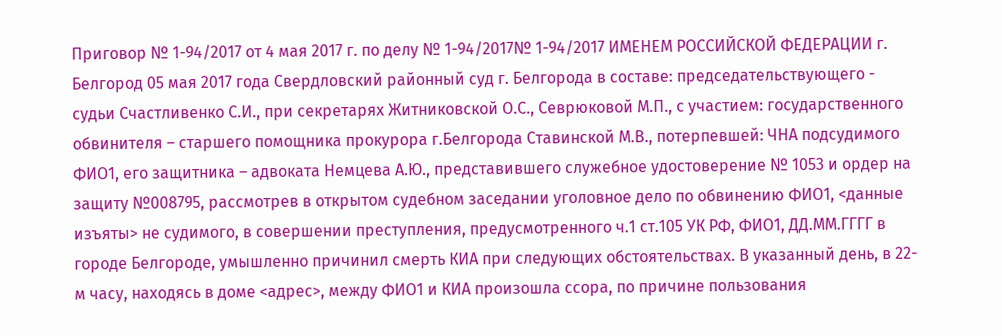Приговор № 1-94/2017 от 4 мая 2017 г. по делу № 1-94/2017№ 1-94/2017 ИМЕНЕМ РОССИЙСКОЙ ФЕДЕРАЦИИ г. Белгород 05 мая 2017 года Свердловский районный суд г. Белгорода в составе: председательствующего - судьи Счастливенко С.И., при секретарях Житниковской О.С., Севрюковой М.П., с участием: государственного обвинителя – старшего помощника прокурора г.Белгорода Ставинской М.В., потерпевшей: ЧНА подсудимого ФИО1, его защитника – адвоката Немцева А.Ю., представившего служебное удостоверение № 1053 и ордер на защиту №008795, рассмотрев в открытом судебном заседании уголовное дело по обвинению ФИО1, <данные изъяты> не судимого, в совершении преступления, предусмотренного ч.1 ст.105 УК РФ, ФИО1, ДД.ММ.ГГГГ в городе Белгороде, умышленно причинил смерть КИА при следующих обстоятельствах. В указанный день, в 22-м часу, находясь в доме <адрес>, между ФИО1 и КИА произошла ссора, по причине пользования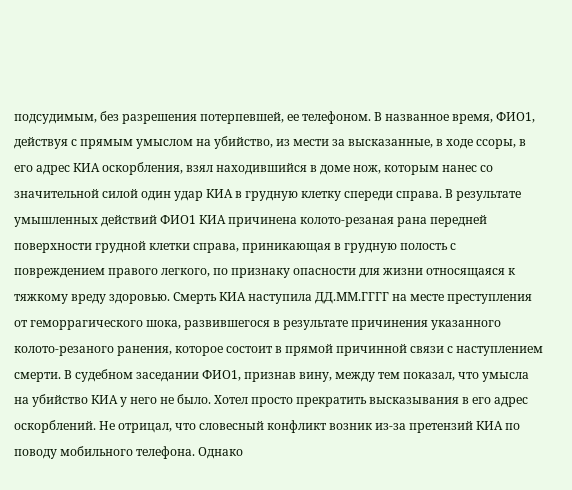подсудимым, без разрешения потерпевшей, ее телефоном. В названное время, ФИО1, действуя с прямым умыслом на убийство, из мести за высказанные, в ходе ссоры, в его адрес КИА оскорбления, взял находившийся в доме нож, которым нанес со значительной силой один удар КИА в грудную клетку спереди справа. В результате умышленных действий ФИО1 КИА причинена колото-резаная рана передней поверхности грудной клетки справа, приникающая в грудную полость с повреждением правого легкого, по признаку опасности для жизни относящаяся к тяжкому вреду здоровью. Смерть КИА наступила ДД.ММ.ГГГГ на месте преступления от геморрагического шока, развившегося в результате причинения указанного колото-резаного ранения, которое состоит в прямой причинной связи с наступлением смерти. В судебном заседании ФИО1, признав вину, между тем показал, что умысла на убийство КИА у него не было. Хотел просто прекратить высказывания в его адрес оскорблений. Не отрицал, что словесный конфликт возник из-за претензий КИА по поводу мобильного телефона. Однако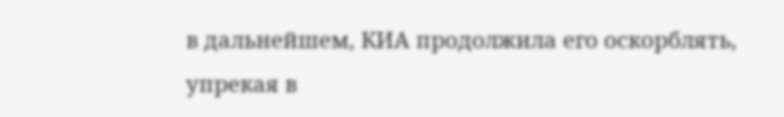в дальнейшем, КИА продолжила его оскорблять, упрекая в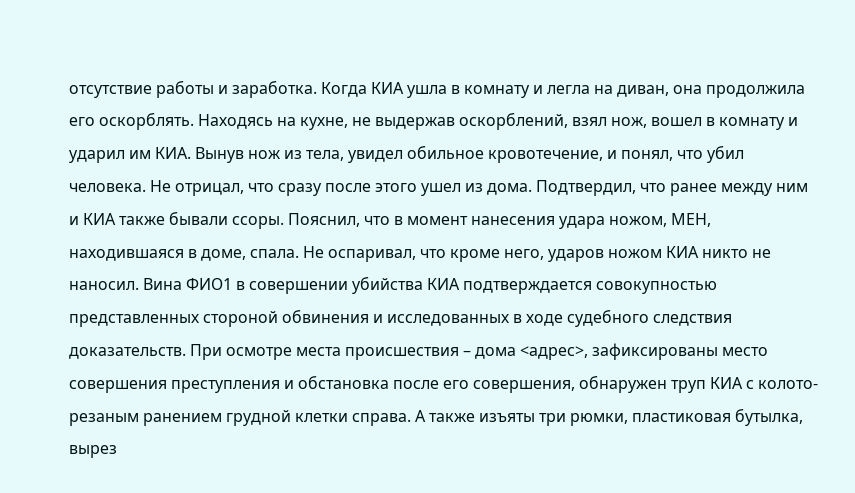отсутствие работы и заработка. Когда КИА ушла в комнату и легла на диван, она продолжила его оскорблять. Находясь на кухне, не выдержав оскорблений, взял нож, вошел в комнату и ударил им КИА. Вынув нож из тела, увидел обильное кровотечение, и понял, что убил человека. Не отрицал, что сразу после этого ушел из дома. Подтвердил, что ранее между ним и КИА также бывали ссоры. Пояснил, что в момент нанесения удара ножом, МЕН, находившаяся в доме, спала. Не оспаривал, что кроме него, ударов ножом КИА никто не наносил. Вина ФИО1 в совершении убийства КИА подтверждается совокупностью представленных стороной обвинения и исследованных в ходе судебного следствия доказательств. При осмотре места происшествия – дома <адрес>, зафиксированы место совершения преступления и обстановка после его совершения, обнаружен труп КИА с колото-резаным ранением грудной клетки справа. А также изъяты три рюмки, пластиковая бутылка, вырез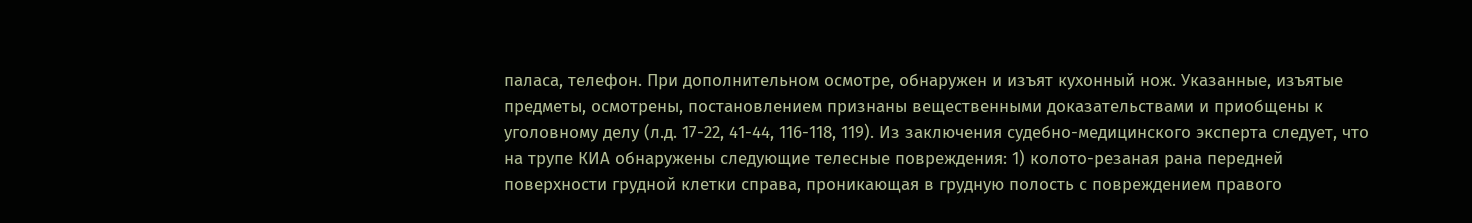паласа, телефон. При дополнительном осмотре, обнаружен и изъят кухонный нож. Указанные, изъятые предметы, осмотрены, постановлением признаны вещественными доказательствами и приобщены к уголовному делу (л.д. 17-22, 41-44, 116-118, 119). Из заключения судебно-медицинского эксперта следует, что на трупе КИА обнаружены следующие телесные повреждения: 1) колото-резаная рана передней поверхности грудной клетки справа, проникающая в грудную полость с повреждением правого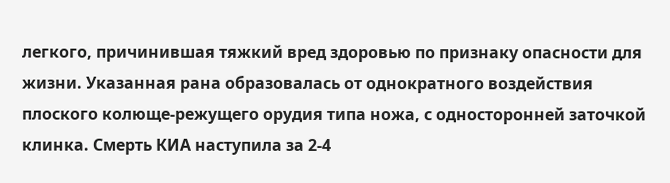легкого, причинившая тяжкий вред здоровью по признаку опасности для жизни. Указанная рана образовалась от однократного воздействия плоского колюще-режущего орудия типа ножа, с односторонней заточкой клинка. Смерть КИА наступила за 2-4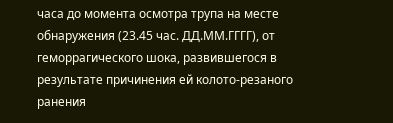часа до момента осмотра трупа на месте обнаружения (23.45 час. ДД.ММ.ГГГГ), от геморрагического шока, развившегося в результате причинения ей колото-резаного ранения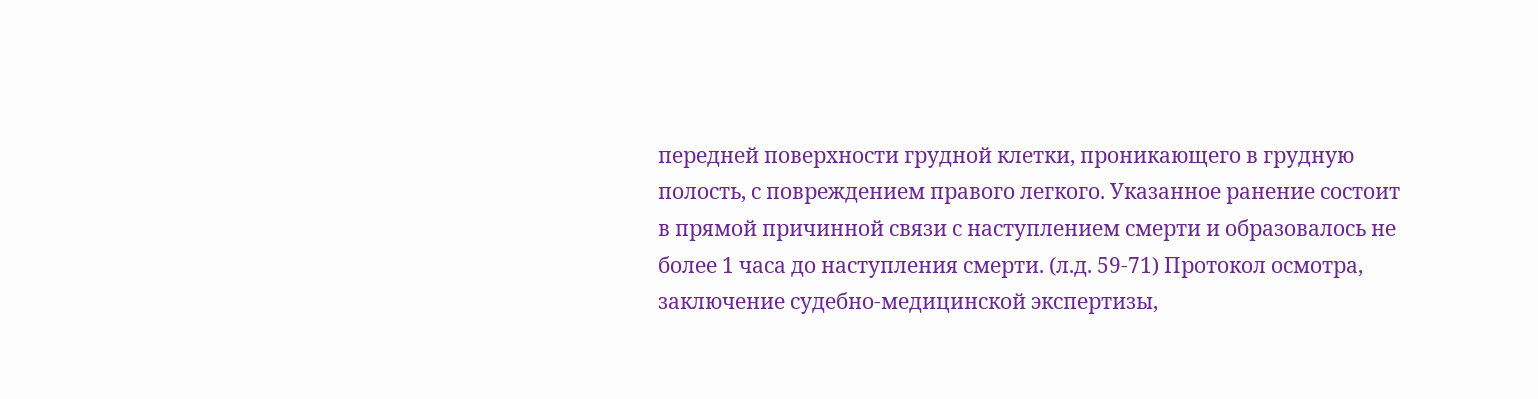передней поверхности грудной клетки, проникающего в грудную полость, с повреждением правого легкого. Указанное ранение состоит в прямой причинной связи с наступлением смерти и образовалось не более 1 часа до наступления смерти. (л.д. 59-71) Протокол осмотра, заключение судебно-медицинской экспертизы,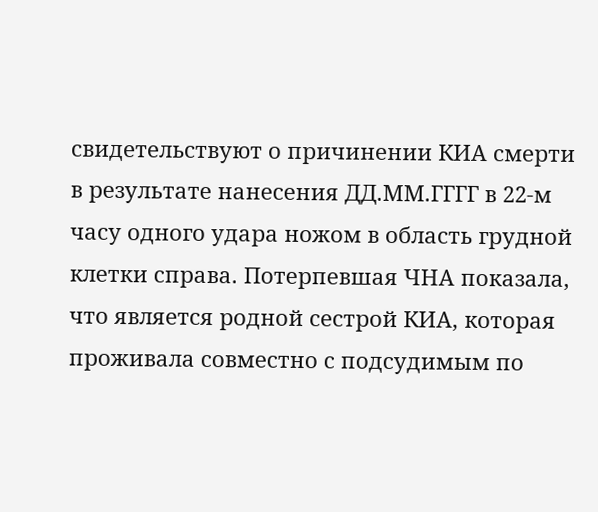свидетельствуют о причинении КИА смерти в результате нанесения ДД.ММ.ГГГГ в 22-м часу одного удара ножом в область грудной клетки справа. Потерпевшая ЧНА показала, что является родной сестрой КИА, которая проживала совместно с подсудимым по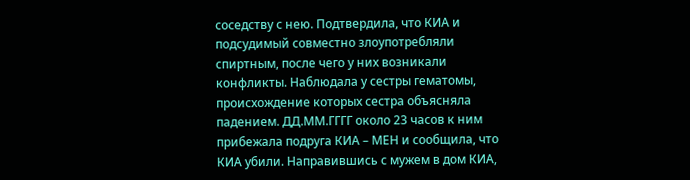соседству с нею. Подтвердила, что КИА и подсудимый совместно злоупотребляли спиртным, после чего у них возникали конфликты. Наблюдала у сестры гематомы, происхождение которых сестра объясняла падением. ДД.ММ.ГГГГ около 23 часов к ним прибежала подруга КИА – МЕН и сообщила, что КИА убили. Направившись с мужем в дом КИА,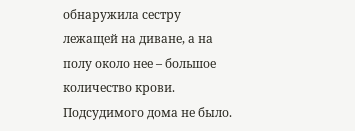обнаружила сестру лежащей на диване, а на полу около нее – большое количество крови. Подсудимого дома не было.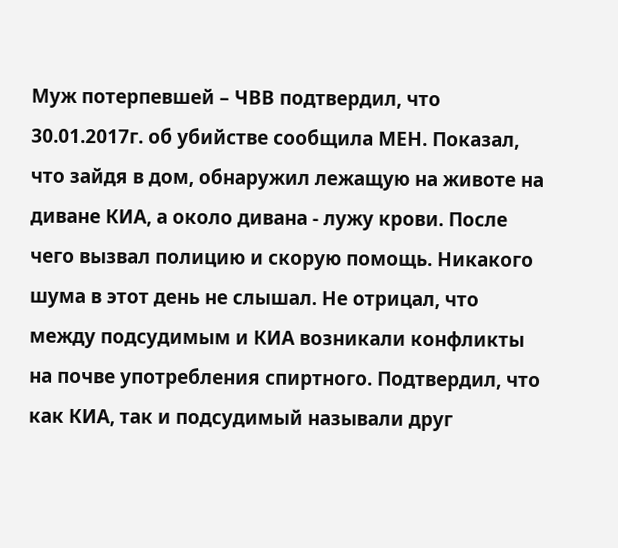Муж потерпевшей – ЧВВ подтвердил, что 30.01.2017г. об убийстве сообщила МЕН. Показал, что зайдя в дом, обнаружил лежащую на животе на диване КИА, а около дивана - лужу крови. После чего вызвал полицию и скорую помощь. Никакого шума в этот день не слышал. Не отрицал, что между подсудимым и КИА возникали конфликты на почве употребления спиртного. Подтвердил, что как КИА, так и подсудимый называли друг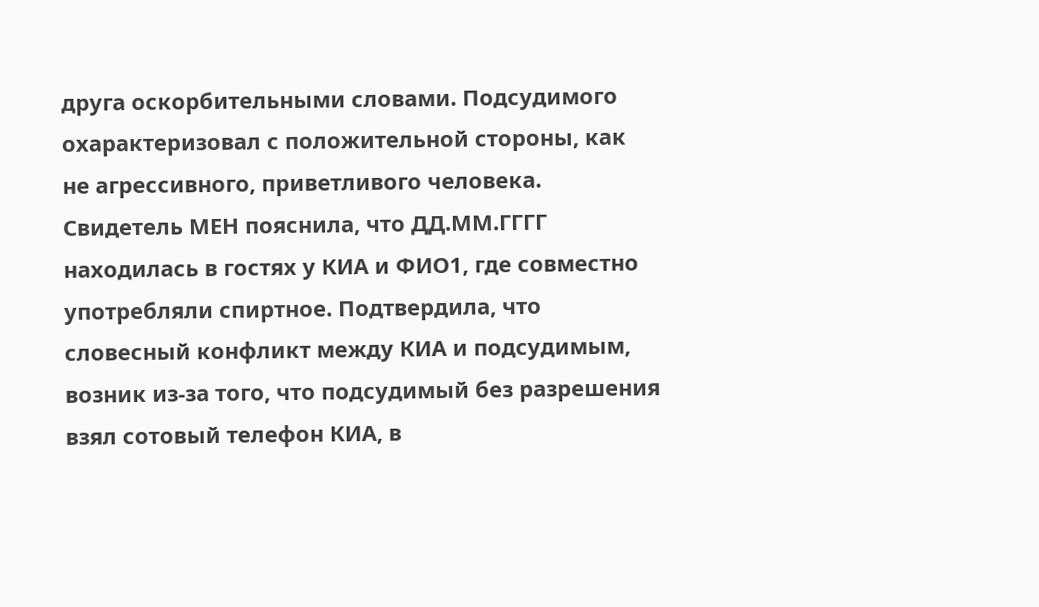друга оскорбительными словами. Подсудимого охарактеризовал с положительной стороны, как не агрессивного, приветливого человека. Свидетель МЕН пояснила, что ДД.ММ.ГГГГ находилась в гостях у КИА и ФИО1, где совместно употребляли спиртное. Подтвердила, что словесный конфликт между КИА и подсудимым, возник из-за того, что подсудимый без разрешения взял сотовый телефон КИА, в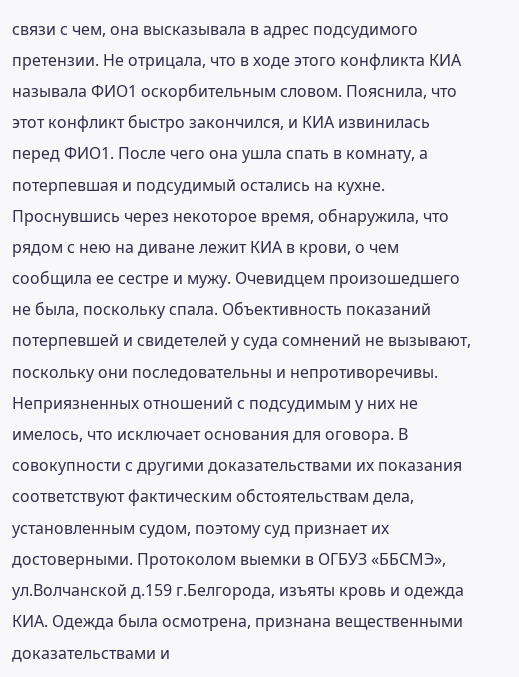связи с чем, она высказывала в адрес подсудимого претензии. Не отрицала, что в ходе этого конфликта КИА называла ФИО1 оскорбительным словом. Пояснила, что этот конфликт быстро закончился, и КИА извинилась перед ФИО1. После чего она ушла спать в комнату, а потерпевшая и подсудимый остались на кухне. Проснувшись через некоторое время, обнаружила, что рядом с нею на диване лежит КИА в крови, о чем сообщила ее сестре и мужу. Очевидцем произошедшего не была, поскольку спала. Объективность показаний потерпевшей и свидетелей у суда сомнений не вызывают, поскольку они последовательны и непротиворечивы. Неприязненных отношений с подсудимым у них не имелось, что исключает основания для оговора. В совокупности с другими доказательствами их показания соответствуют фактическим обстоятельствам дела, установленным судом, поэтому суд признает их достоверными. Протоколом выемки в ОГБУЗ «ББСМЭ», ул.Волчанской д.159 г.Белгорода, изъяты кровь и одежда КИА. Одежда была осмотрена, признана вещественными доказательствами и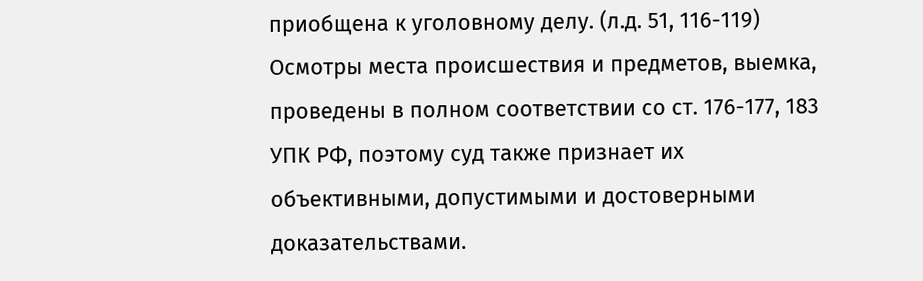приобщена к уголовному делу. (л.д. 51, 116-119) Осмотры места происшествия и предметов, выемка, проведены в полном соответствии со ст. 176-177, 183 УПК РФ, поэтому суд также признает их объективными, допустимыми и достоверными доказательствами.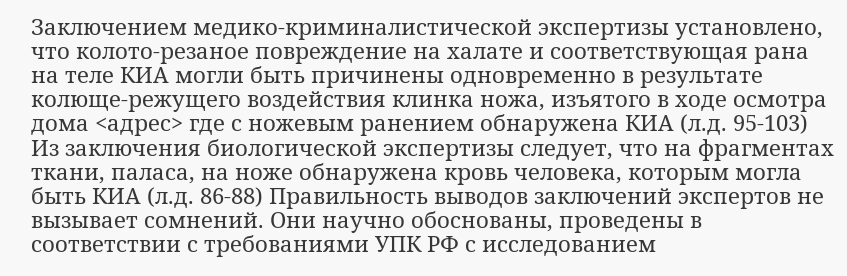Заключением медико-криминалистической экспертизы установлено, что колото-резаное повреждение на халате и соответствующая рана на теле КИА могли быть причинены одновременно в результате колюще-режущего воздействия клинка ножа, изъятого в ходе осмотра дома <адрес> где с ножевым ранением обнаружена КИА (л.д. 95-103) Из заключения биологической экспертизы следует, что на фрагментах ткани, паласа, на ноже обнаружена кровь человека, которым могла быть КИА (л.д. 86-88) Правильность выводов заключений экспертов не вызывает сомнений. Они научно обоснованы, проведены в соответствии с требованиями УПК РФ с исследованием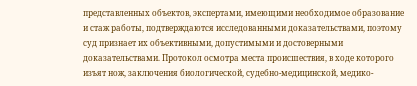представленных объектов, экспертами, имеющими необходимое образование и стаж работы, подтверждаются исследованными доказательствами, поэтому суд признает их объективными, допустимыми и достоверными доказательствами. Протокол осмотра места происшествия, в ходе которого изъят нож, заключения биологической, судебно-медицинской, медико-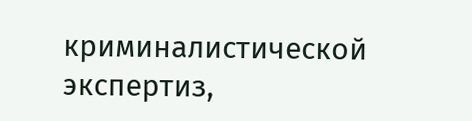криминалистической экспертиз,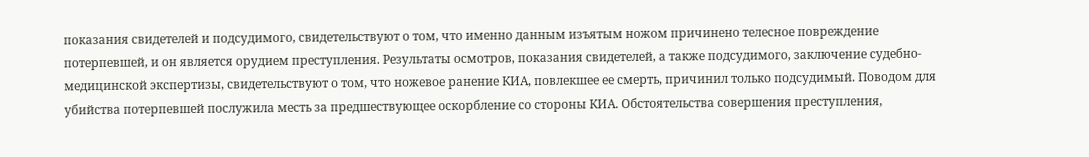показания свидетелей и подсудимого, свидетельствуют о том, что именно данным изъятым ножом причинено телесное повреждение потерпевшей, и он является орудием преступления. Результаты осмотров, показания свидетелей, а также подсудимого, заключение судебно-медицинской экспертизы, свидетельствуют о том, что ножевое ранение КИА, повлекшее ее смерть, причинил только подсудимый. Поводом для убийства потерпевшей послужила месть за предшествующее оскорбление со стороны КИА. Обстоятельства совершения преступления,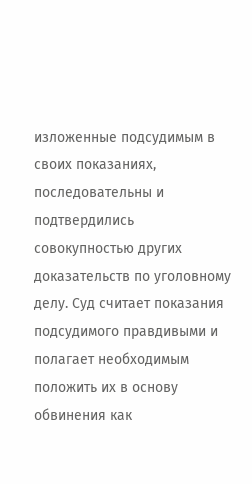изложенные подсудимым в своих показаниях, последовательны и подтвердились совокупностью других доказательств по уголовному делу. Суд считает показания подсудимого правдивыми и полагает необходимым положить их в основу обвинения как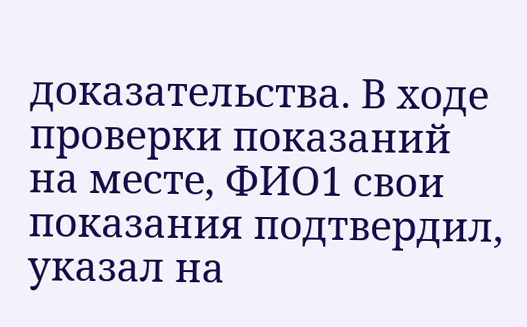доказательства. В ходе проверки показаний на месте, ФИО1 свои показания подтвердил, указал на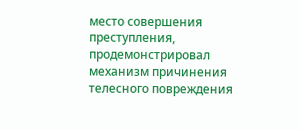место совершения преступления, продемонстрировал механизм причинения телесного повреждения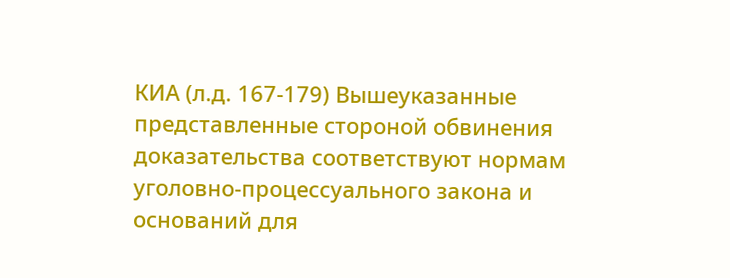КИА (л.д. 167-179) Вышеуказанные представленные стороной обвинения доказательства соответствуют нормам уголовно-процессуального закона и оснований для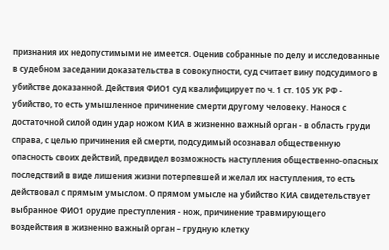признания их недопустимыми не имеется. Оценив собранные по делу и исследованные в судебном заседании доказательства в совокупности, суд считает вину подсудимого в убийстве доказанной. Действия ФИО1 суд квалифицирует по ч. 1 ст. 105 УК РФ - убийство, то есть умышленное причинение смерти другому человеку. Нанося с достаточной силой один удар ножом КИА в жизненно важный орган - в область груди справа, с целью причинения ей смерти, подсудимый осознавал общественную опасность своих действий, предвидел возможность наступления общественно-опасных последствий в виде лишения жизни потерпевшей и желал их наступления, то есть действовал с прямым умыслом. О прямом умысле на убийство КИА свидетельствует выбранное ФИО1 орудие преступления - нож, причинение травмирующего воздействия в жизненно важный орган – грудную клетку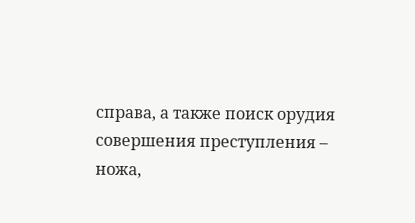справа, а также поиск орудия совершения преступления – ножа,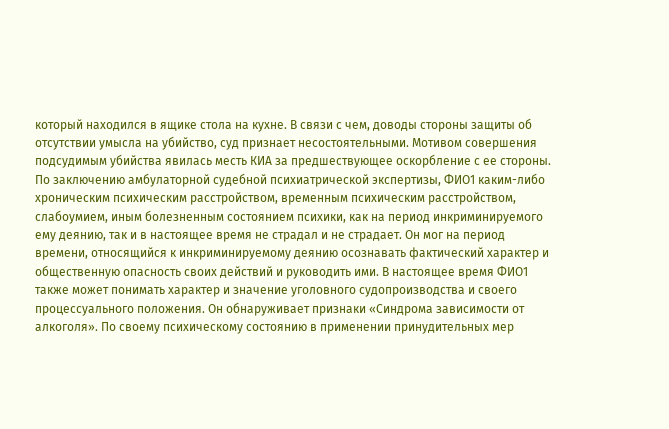который находился в ящике стола на кухне. В связи с чем, доводы стороны защиты об отсутствии умысла на убийство, суд признает несостоятельными. Мотивом совершения подсудимым убийства явилась месть КИА за предшествующее оскорбление с ее стороны. По заключению амбулаторной судебной психиатрической экспертизы, ФИО1 каким-либо хроническим психическим расстройством, временным психическим расстройством, слабоумием, иным болезненным состоянием психики, как на период инкриминируемого ему деянию, так и в настоящее время не страдал и не страдает. Он мог на период времени, относящийся к инкриминируемому деянию осознавать фактический характер и общественную опасность своих действий и руководить ими. В настоящее время ФИО1 также может понимать характер и значение уголовного судопроизводства и своего процессуального положения. Он обнаруживает признаки «Синдрома зависимости от алкоголя». По своему психическому состоянию в применении принудительных мер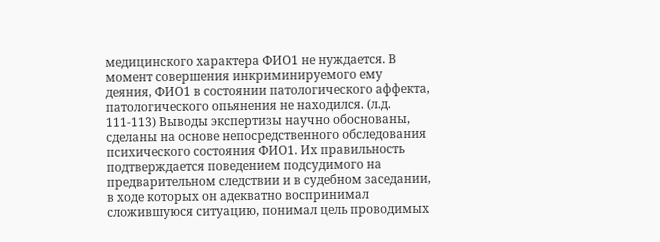медицинского характера ФИО1 не нуждается. В момент совершения инкриминируемого ему деяния, ФИО1 в состоянии патологического аффекта, патологического опьянения не находился. (л.д. 111-113) Выводы экспертизы научно обоснованы, сделаны на основе непосредственного обследования психического состояния ФИО1. Их правильность подтверждается поведением подсудимого на предварительном следствии и в судебном заседании, в ходе которых он адекватно воспринимал сложившуюся ситуацию, понимал цель проводимых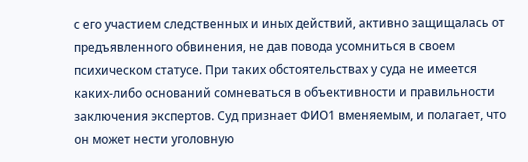с его участием следственных и иных действий, активно защищалась от предъявленного обвинения, не дав повода усомниться в своем психическом статусе. При таких обстоятельствах у суда не имеется каких-либо оснований сомневаться в объективности и правильности заключения экспертов. Суд признает ФИО1 вменяемым, и полагает, что он может нести уголовную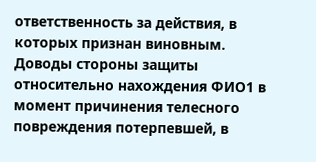ответственность за действия, в которых признан виновным. Доводы стороны защиты относительно нахождения ФИО1 в момент причинения телесного повреждения потерпевшей, в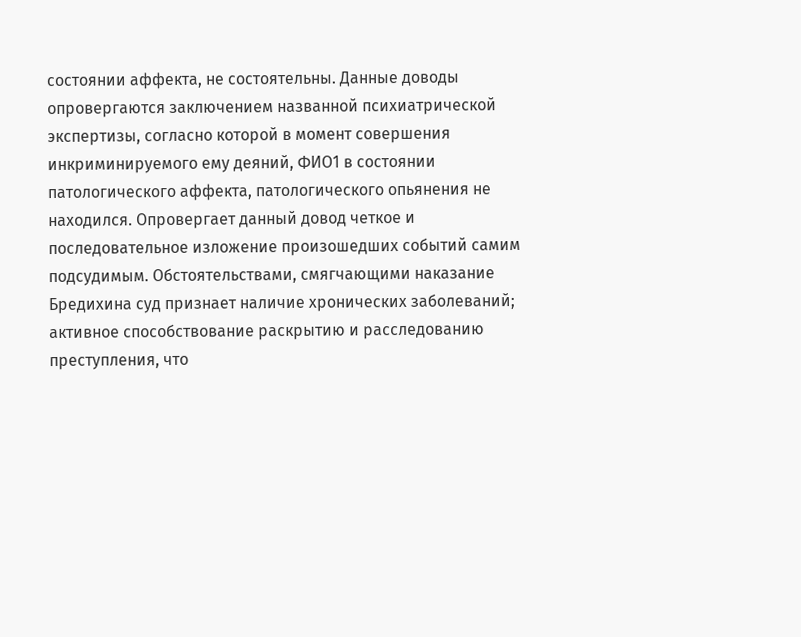состоянии аффекта, не состоятельны. Данные доводы опровергаются заключением названной психиатрической экспертизы, согласно которой в момент совершения инкриминируемого ему деяний, ФИО1 в состоянии патологического аффекта, патологического опьянения не находился. Опровергает данный довод четкое и последовательное изложение произошедших событий самим подсудимым. Обстоятельствами, смягчающими наказание Бредихина суд признает наличие хронических заболеваний; активное способствование раскрытию и расследованию преступления, что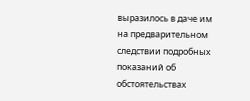выразилось в даче им на предварительном следствии подробных показаний об обстоятельствах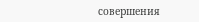совершения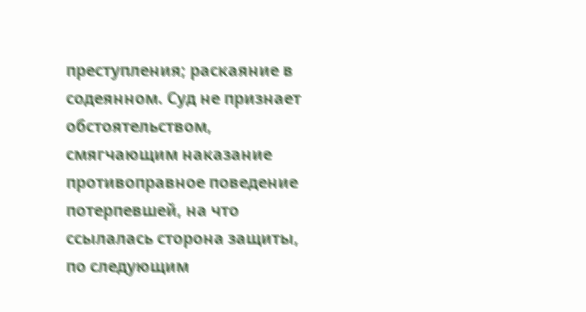преступления; раскаяние в содеянном. Суд не признает обстоятельством, смягчающим наказание противоправное поведение потерпевшей, на что ссылалась сторона защиты, по следующим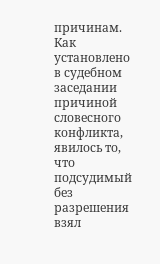причинам. Как установлено в судебном заседании причиной словесного конфликта, явилось то, что подсудимый без разрешения взял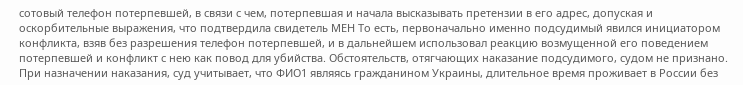сотовый телефон потерпевшей, в связи с чем, потерпевшая и начала высказывать претензии в его адрес, допуская и оскорбительные выражения, что подтвердила свидетель МЕН То есть, первоначально именно подсудимый явился инициатором конфликта, взяв без разрешения телефон потерпевшей, и в дальнейшем использовал реакцию возмущенной его поведением потерпевшей и конфликт с нею как повод для убийства. Обстоятельств, отягчающих наказание подсудимого, судом не признано. При назначении наказания, суд учитывает, что ФИО1 являясь гражданином Украины, длительное время проживает в России без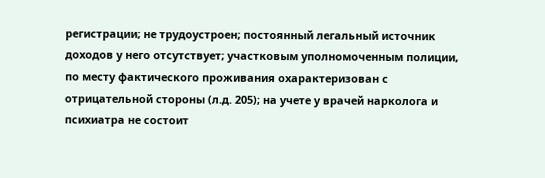регистрации; не трудоустроен; постоянный легальный источник доходов у него отсутствует; участковым уполномоченным полиции, по месту фактического проживания охарактеризован с отрицательной стороны (л.д. 205); на учете у врачей нарколога и психиатра не состоит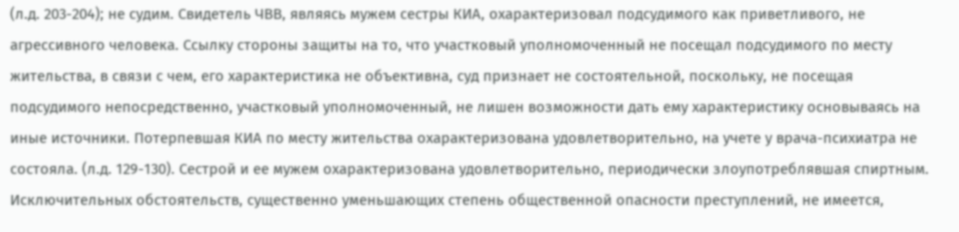(л.д. 203-204); не судим. Свидетель ЧВВ, являясь мужем сестры КИА, охарактеризовал подсудимого как приветливого, не агрессивного человека. Ссылку стороны защиты на то, что участковый уполномоченный не посещал подсудимого по месту жительства, в связи с чем, его характеристика не объективна, суд признает не состоятельной, поскольку, не посещая подсудимого непосредственно, участковый уполномоченный, не лишен возможности дать ему характеристику основываясь на иные источники. Потерпевшая КИА по месту жительства охарактеризована удовлетворительно, на учете у врача-психиатра не состояла. (л.д. 129-130). Сестрой и ее мужем охарактеризована удовлетворительно, периодически злоупотреблявшая спиртным. Исключительных обстоятельств, существенно уменьшающих степень общественной опасности преступлений, не имеется,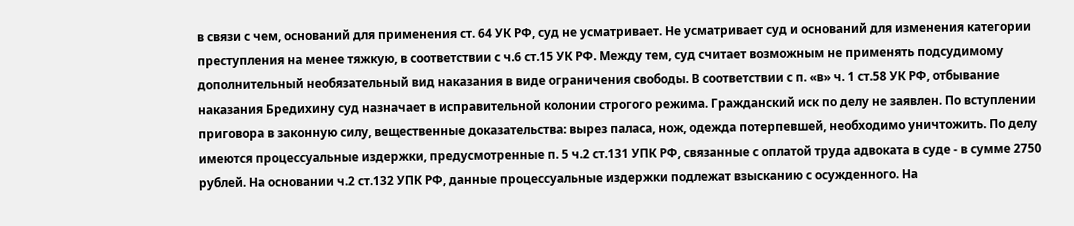в связи с чем, оснований для применения ст. 64 УК РФ, суд не усматривает. Не усматривает суд и оснований для изменения категории преступления на менее тяжкую, в соответствии с ч.6 ст.15 УК РФ. Между тем, суд считает возможным не применять подсудимому дополнительный необязательный вид наказания в виде ограничения свободы. В соответствии с п. «в» ч. 1 ст.58 УК РФ, отбывание наказания Бредихину суд назначает в исправительной колонии строгого режима. Гражданский иск по делу не заявлен. По вступлении приговора в законную силу, вещественные доказательства: вырез паласа, нож, одежда потерпевшей, необходимо уничтожить. По делу имеются процессуальные издержки, предусмотренные п. 5 ч.2 ст.131 УПК РФ, связанные с оплатой труда адвоката в суде - в сумме 2750 рублей. На основании ч.2 ст.132 УПК РФ, данные процессуальные издержки подлежат взысканию с осужденного. На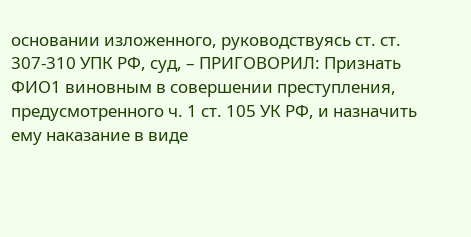основании изложенного, руководствуясь ст. ст. 307-310 УПК РФ, суд, – ПРИГОВОРИЛ: Признать ФИО1 виновным в совершении преступления, предусмотренного ч. 1 ст. 105 УК РФ, и назначить ему наказание в виде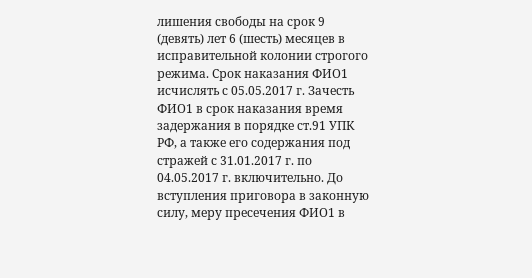лишения свободы на срок 9 (девять) лет 6 (шесть) месяцев в исправительной колонии строгого режима. Срок наказания ФИО1 исчислять с 05.05.2017 г. Зачесть ФИО1 в срок наказания время задержания в порядке ст.91 УПК РФ, а также его содержания под стражей с 31.01.2017 г. по 04.05.2017 г. включительно. До вступления приговора в законную силу, меру пресечения ФИО1 в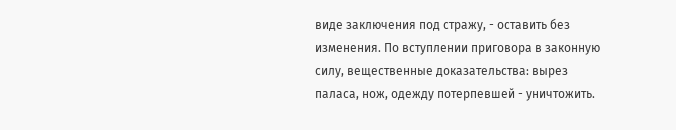виде заключения под стражу, - оставить без изменения. По вступлении приговора в законную силу, вещественные доказательства: вырез паласа, нож, одежду потерпевшей - уничтожить.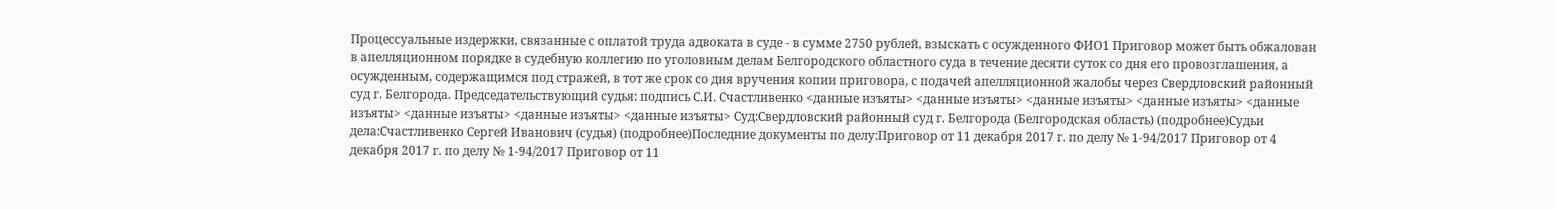Процессуальные издержки, связанные с оплатой труда адвоката в суде - в сумме 2750 рублей, взыскать с осужденного ФИО1 Приговор может быть обжалован в апелляционном порядке в судебную коллегию по уголовным делам Белгородского областного суда в течение десяти суток со дня его провозглашения, а осужденным, содержащимся под стражей, в тот же срок со дня вручения копии приговора, с подачей апелляционной жалобы через Свердловский районный суд г. Белгорода. Председательствующий судья: подпись С.И. Счастливенко <данные изъяты> <данные изъяты> <данные изъяты> <данные изъяты> <данные изъяты> <данные изъяты> <данные изъяты> <данные изъяты> Суд:Свердловский районный суд г. Белгорода (Белгородская область) (подробнее)Судьи дела:Счастливенко Сергей Иванович (судья) (подробнее)Последние документы по делу:Приговор от 11 декабря 2017 г. по делу № 1-94/2017 Приговор от 4 декабря 2017 г. по делу № 1-94/2017 Приговор от 11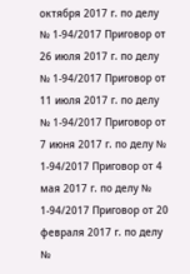октября 2017 г. по делу № 1-94/2017 Приговор от 26 июля 2017 г. по делу № 1-94/2017 Приговор от 11 июля 2017 г. по делу № 1-94/2017 Приговор от 7 июня 2017 г. по делу № 1-94/2017 Приговор от 4 мая 2017 г. по делу № 1-94/2017 Приговор от 20 февраля 2017 г. по делу №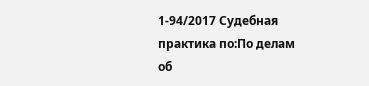1-94/2017 Судебная практика по:По делам об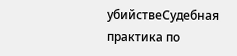убийствеСудебная практика по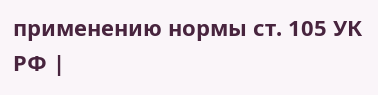применению нормы ст. 105 УК РФ |